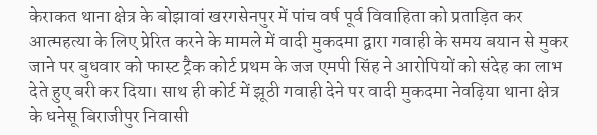केराकत थाना क्षेत्र के बोझावां खरगसेनपुर में पांच वर्ष पूर्व विवाहिता को प्रताड़ित कर आत्महत्या के लिए प्रेरित करने के मामले में वादी मुकदमा द्वारा गवाही के समय बयान से मुकर जाने पर बुधवार को फास्ट ट्रैक कोर्ट प्रथम के जज एमपी सिंह ने आरोपियों को संदेह का लाभ देते हुए बरी कर दिया। साथ ही कोर्ट में झूठी गवाही देने पर वादी मुकदमा नेवढ़िया थाना क्षेत्र के धनेसू बिराजीपुर निवासी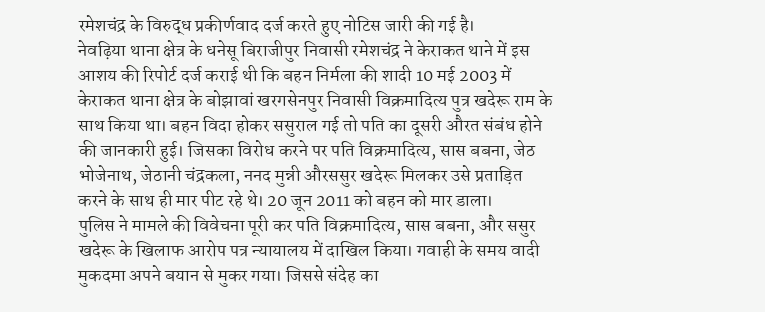रमेशचंद्र के विरुद्ध प्रकीर्णवाद दर्ज करते हुए नोटिस जारी की गई है।
नेवढ़िया थाना क्षेत्र के धनेसू बिराजीपुर निवासी रमेशचंद्र ने केराकत थाने में इस आशय की रिपोर्ट दर्ज कराई थी कि बहन निर्मला की शादी 10 मई 2003 में केराकत थाना क्षेत्र के बोझावां खरगसेनपुर निवासी विक्रमादित्य पुत्र खदेरू राम के साथ किया था। बहन विदा होकर ससुराल गई तो पति का दूसरी औरत संबंध होने की जानकारी हुई। जिसका विरोध करने पर पति विक्रमादित्य, सास बबना, जेठ भोजेनाथ, जेठानी चंद्रकला, ननद मुन्नी औरससुर खदेरू मिलकर उसे प्रताड़ित करने के साथ ही मार पीट रहे थे। 20 जून 2011 को बहन को मार डाला।
पुलिस ने मामले की विवेचना पूरी कर पति विक्रमादित्य, सास बबना, और ससुर खदेरू के खिलाफ आरोप पत्र न्यायालय में दाखिल किया। गवाही के समय वादी मुकदमा अपने बयान से मुकर गया। जिससे संदेह का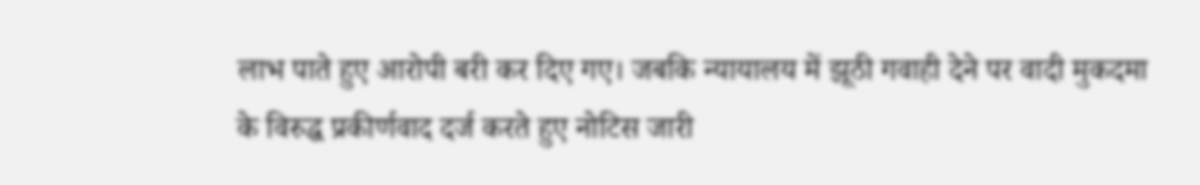लाभ पाते हुए आरोपी बरी कर दिए गए। जबकि न्यायालय में झूठी गवाही देने पर वादी मुकदमा के विरुद्ध प्रकीर्णवाद दर्ज करते हुए नोटिस जारी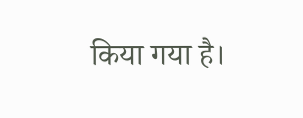किया गया है।